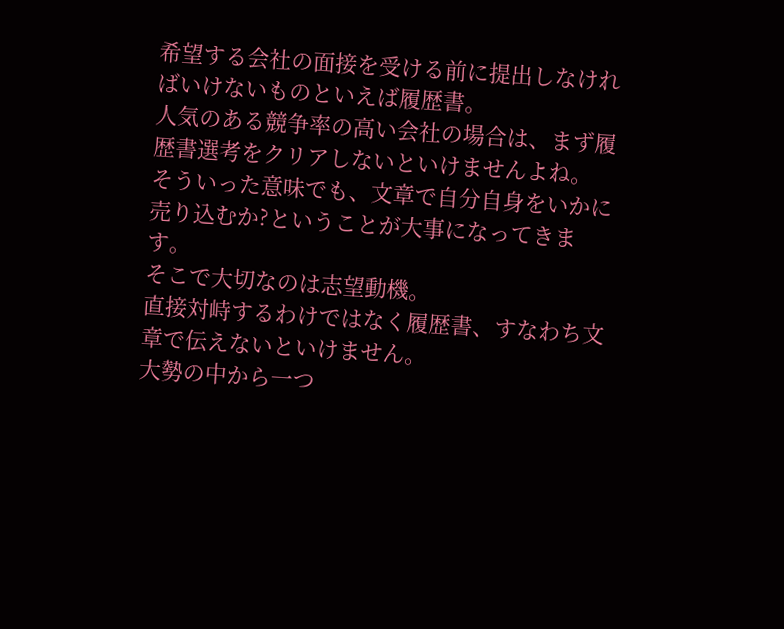希望する会社の面接を受ける前に提出しなければいけないものといえば履歴書。
人気のある競争率の高い会社の場合は、まず履歴書選考をクリアしないといけませんよね。
そういった意味でも、文章で自分自身をいかに売り込むか?ということが大事になってきます。
そこで大切なのは志望動機。
直接対峙するわけではなく履歴書、すなわち文章で伝えないといけません。
大勢の中から一つ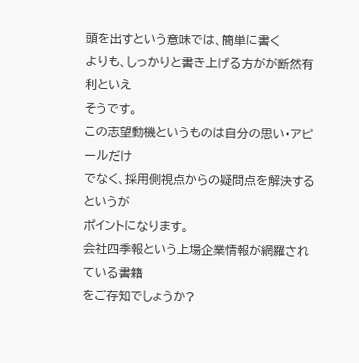頭を出すという意味では、簡単に書く
よりも、しっかりと書き上げる方がが断然有利といえ
そうです。
この志望動機というものは自分の思い・アピールだけ
でなく、採用側視点からの疑問点を解決するというが
ポイントになります。
会社四季報という上場企業情報が網羅されている書籍
をご存知でしょうか?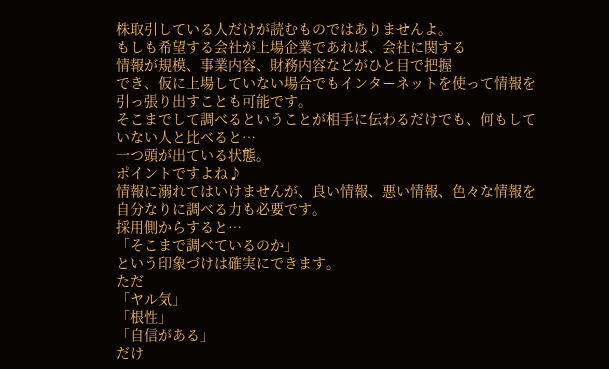株取引している人だけが読むものではありませんよ。
もしも希望する会社が上場企業であれば、会社に関する
情報が規模、事業内容、財務内容などがひと目で把握
でき、仮に上場していない場合でもインターネットを使って情報を引っ張り出すことも可能です。
そこまでして調べるということが相手に伝わるだけでも、何もしていない人と比べると…
一つ頭が出ている状態。
ポイントですよね♪
情報に溺れてはいけませんが、良い情報、悪い情報、色々な情報を自分なりに調べる力も必要です。
採用側からすると…
「そこまで調べているのか」
という印象づけは確実にできます。
ただ
「ヤル気」
「根性」
「自信がある」
だけ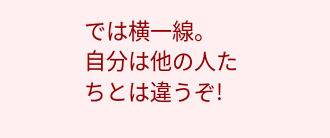では横一線。
自分は他の人たちとは違うぞ!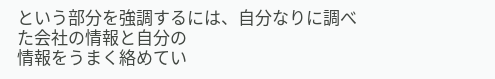という部分を強調するには、自分なりに調べた会社の情報と自分の
情報をうまく絡めてい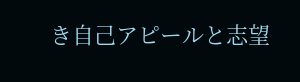き自己アピールと志望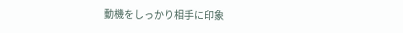動機をしっかり相手に印象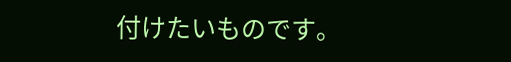付けたいものです。